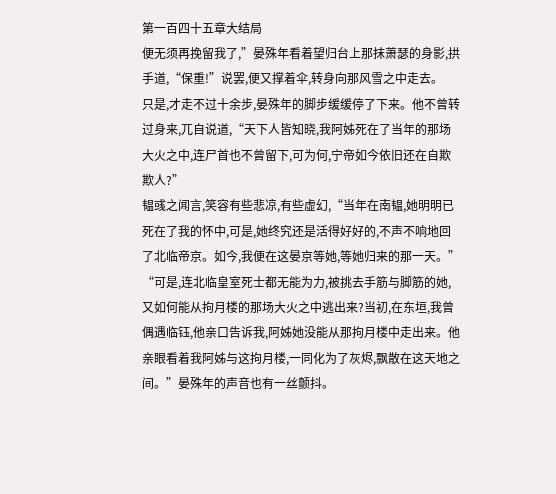第一百四十五章大结局
便无须再挽留我了,”晏殊年看着望归台上那抹萧瑟的身影,拱手道,“保重!”说罢,便又撑着伞,转身向那风雪之中走去。
只是,才走不过十余步,晏殊年的脚步缓缓停了下来。他不曾转过身来,兀自说道,“天下人皆知晓,我阿姊死在了当年的那场大火之中,连尸首也不曾留下,可为何,宁帝如今依旧还在自欺欺人?”
韫彧之闻言,笑容有些悲凉,有些虚幻,“当年在南韫,她明明已死在了我的怀中,可是,她终究还是活得好好的,不声不响地回了北临帝京。如今,我便在这晏京等她,等她归来的那一天。”
“可是,连北临皇室死士都无能为力,被挑去手筋与脚筋的她,又如何能从拘月楼的那场大火之中逃出来?当初,在东垣,我曾偶遇临钰,他亲口告诉我,阿姊她没能从那拘月楼中走出来。他亲眼看着我阿姊与这拘月楼,一同化为了灰烬,飘散在这天地之间。”晏殊年的声音也有一丝颤抖。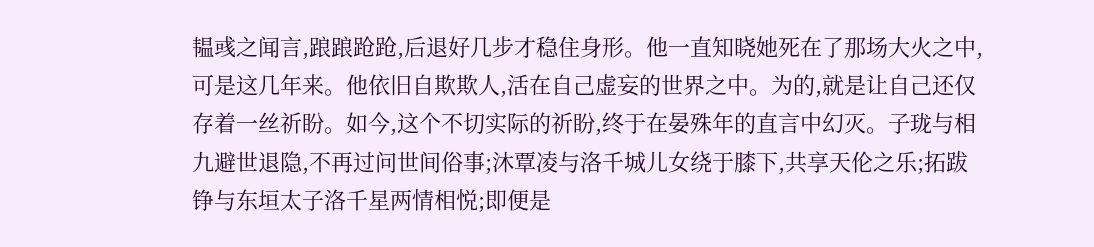韫彧之闻言,踉踉跄跄,后退好几步才稳住身形。他一直知晓她死在了那场大火之中,可是这几年来。他依旧自欺欺人,活在自己虚妄的世界之中。为的,就是让自己还仅存着一丝祈盼。如今,这个不切实际的祈盼,终于在晏殊年的直言中幻灭。子珑与相九避世退隐,不再过问世间俗事;沐覃凌与洛千城儿女绕于膝下,共享天伦之乐;拓跋铮与东垣太子洛千星两情相悦;即便是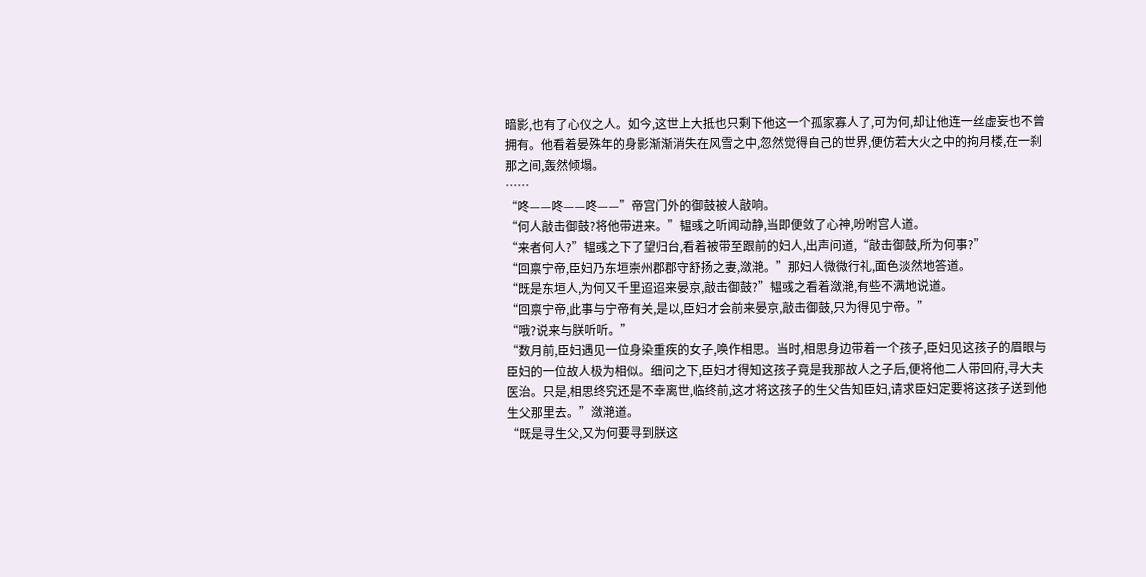暗影,也有了心仪之人。如今,这世上大抵也只剩下他这一个孤家寡人了,可为何,却让他连一丝虚妄也不曾拥有。他看着晏殊年的身影渐渐消失在风雪之中,忽然觉得自己的世界,便仿若大火之中的拘月楼,在一刹那之间,轰然倾塌。
……
“咚——咚——咚——”帝宫门外的御鼓被人敲响。
“何人敲击御鼓?将他带进来。”韫彧之听闻动静,当即便敛了心神,吩咐宫人道。
“来者何人?”韫彧之下了望归台,看着被带至跟前的妇人,出声问道,“敲击御鼓,所为何事?”
“回禀宁帝,臣妇乃东垣崇州郡郡守舒扬之妻,潋滟。”那妇人微微行礼,面色淡然地答道。
“既是东垣人,为何又千里迢迢来晏京,敲击御鼓?”韫彧之看着潋滟,有些不满地说道。
“回禀宁帝,此事与宁帝有关,是以,臣妇才会前来晏京,敲击御鼓,只为得见宁帝。”
“哦?说来与朕听听。”
“数月前,臣妇遇见一位身染重疾的女子,唤作相思。当时,相思身边带着一个孩子,臣妇见这孩子的眉眼与臣妇的一位故人极为相似。细问之下,臣妇才得知这孩子竟是我那故人之子后,便将他二人带回府,寻大夫医治。只是,相思终究还是不幸离世,临终前,这才将这孩子的生父告知臣妇,请求臣妇定要将这孩子送到他生父那里去。”潋滟道。
“既是寻生父,又为何要寻到朕这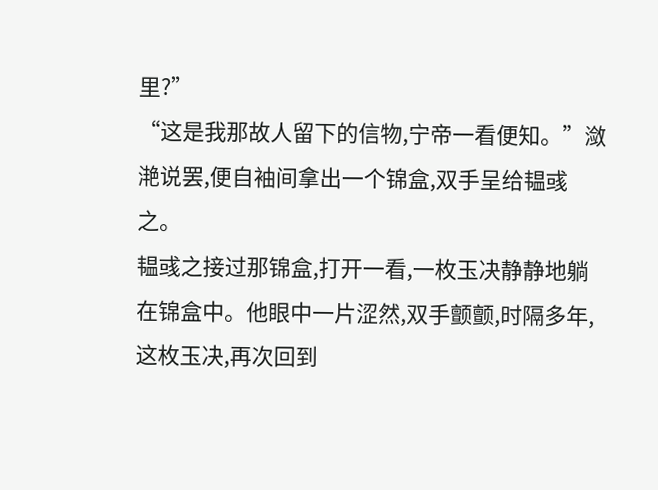里?”
“这是我那故人留下的信物,宁帝一看便知。”潋滟说罢,便自袖间拿出一个锦盒,双手呈给韫彧之。
韫彧之接过那锦盒,打开一看,一枚玉决静静地躺在锦盒中。他眼中一片涩然,双手颤颤,时隔多年,这枚玉决,再次回到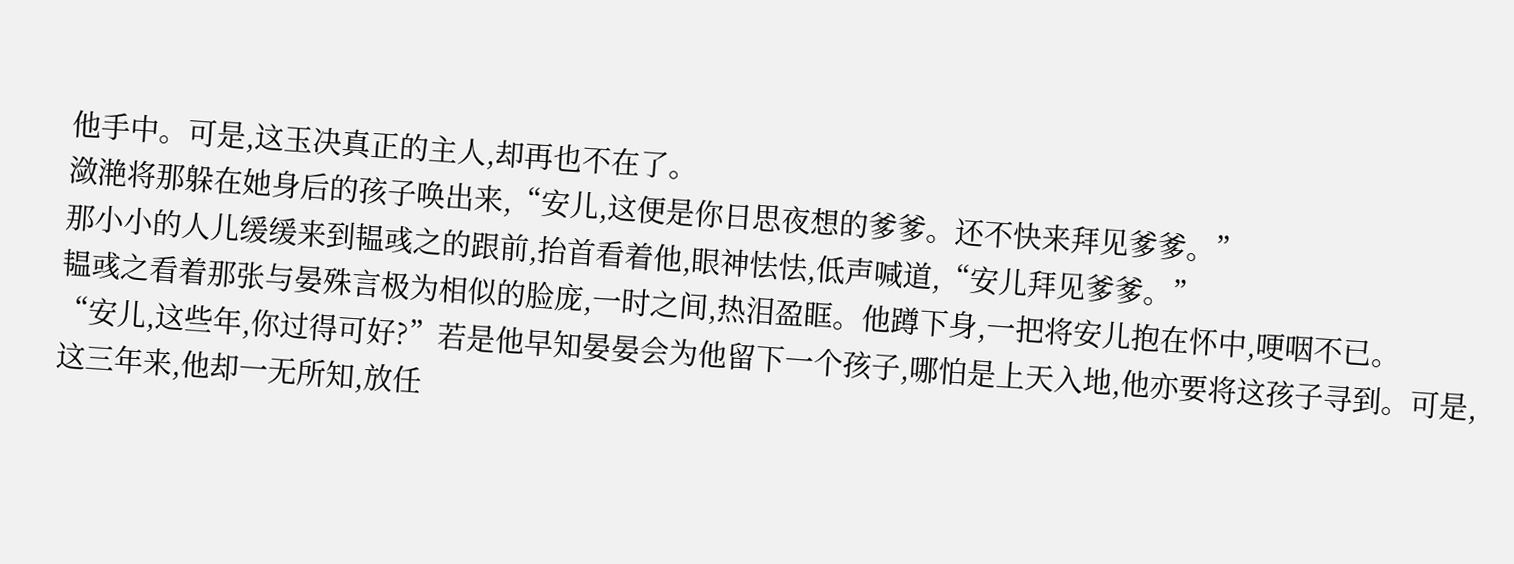他手中。可是,这玉决真正的主人,却再也不在了。
潋滟将那躲在她身后的孩子唤出来,“安儿,这便是你日思夜想的爹爹。还不快来拜见爹爹。”
那小小的人儿缓缓来到韫彧之的跟前,抬首看着他,眼神怯怯,低声喊道,“安儿拜见爹爹。”
韫彧之看着那张与晏殊言极为相似的脸庞,一时之间,热泪盈眶。他蹲下身,一把将安儿抱在怀中,哽咽不已。
“安儿,这些年,你过得可好?”若是他早知晏晏会为他留下一个孩子,哪怕是上天入地,他亦要将这孩子寻到。可是,这三年来,他却一无所知,放任